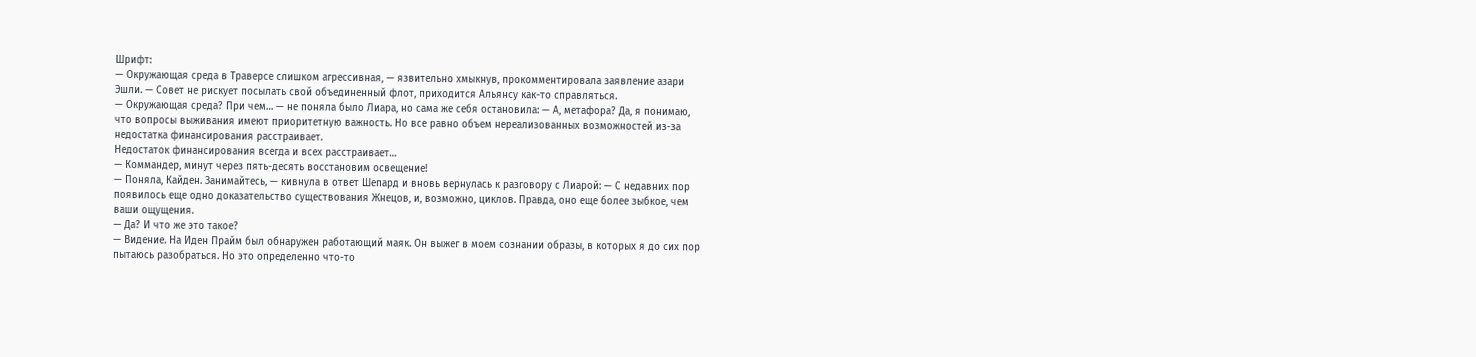Шрифт:
— Окружающая среда в Траверсе слишком агрессивная, — язвительно хмыкнув, прокомментировала заявление азари Эшли. — Совет не рискует посылать свой объединенный флот, приходится Альянсу как-то справляться.
— Окружающая среда? При чем… — не поняла было Лиара, но сама же себя остановила: — А, метафора? Да, я понимаю, что вопросы выживания имеют приоритетную важность. Но все равно объем нереализованных возможностей из-за недостатка финансирования расстраивает.
Недостаток финансирования всегда и всех расстраивает…
— Коммандер, минут через пять-десять восстановим освещение!
— Поняла, Кайден. Занимайтесь, — кивнула в ответ Шепард и вновь вернулась к разговору с Лиарой: — С недавних пор появилось еще одно доказательство существования Жнецов, и, возможно, циклов. Правда, оно еще более зыбкое, чем ваши ощущения.
— Да? И что же это такое?
— Видение. На Иден Прайм был обнаружен работающий маяк. Он выжег в моем сознании образы, в которых я до сих пор пытаюсь разобраться. Но это определенно что-то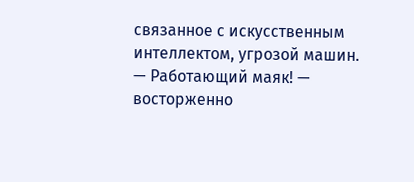связанное с искусственным интеллектом, угрозой машин.
— Работающий маяк! — восторженно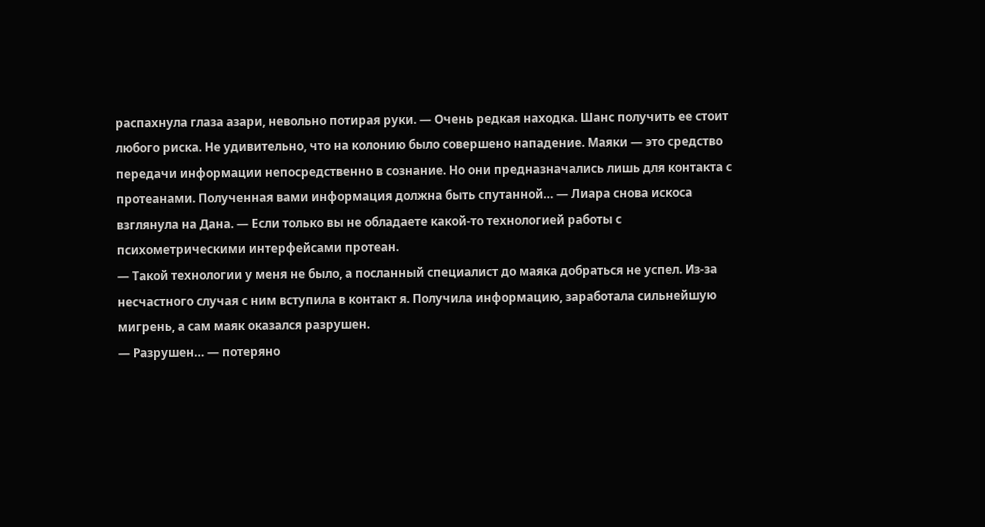распахнула глаза азари, невольно потирая руки. — Очень редкая находка. Шанс получить ее стоит любого риска. Не удивительно, что на колонию было совершено нападение. Маяки — это средство передачи информации непосредственно в сознание. Но они предназначались лишь для контакта с протеанами. Полученная вами информация должна быть спутанной… — Лиара снова искоса взглянула на Дана. — Если только вы не обладаете какой-то технологией работы с психометрическими интерфейсами протеан.
— Такой технологии у меня не было, а посланный специалист до маяка добраться не успел. Из-за несчастного случая с ним вступила в контакт я. Получила информацию, заработала сильнейшую мигрень, а сам маяк оказался разрушен.
— Разрушен… — потеряно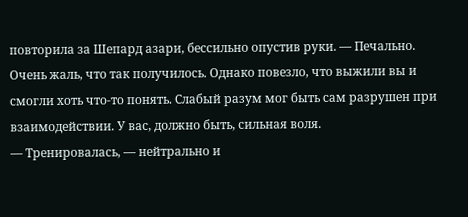повторила за Шепард азари, бессильно опустив руки. — Печально. Очень жаль, что так получилось. Однако повезло, что выжили вы и смогли хоть что-то понять. Слабый разум мог быть сам разрушен при взаимодействии. У вас, должно быть, сильная воля.
— Тренировалась, — нейтрально и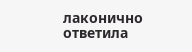лаконично ответила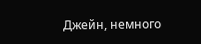Джейн, немного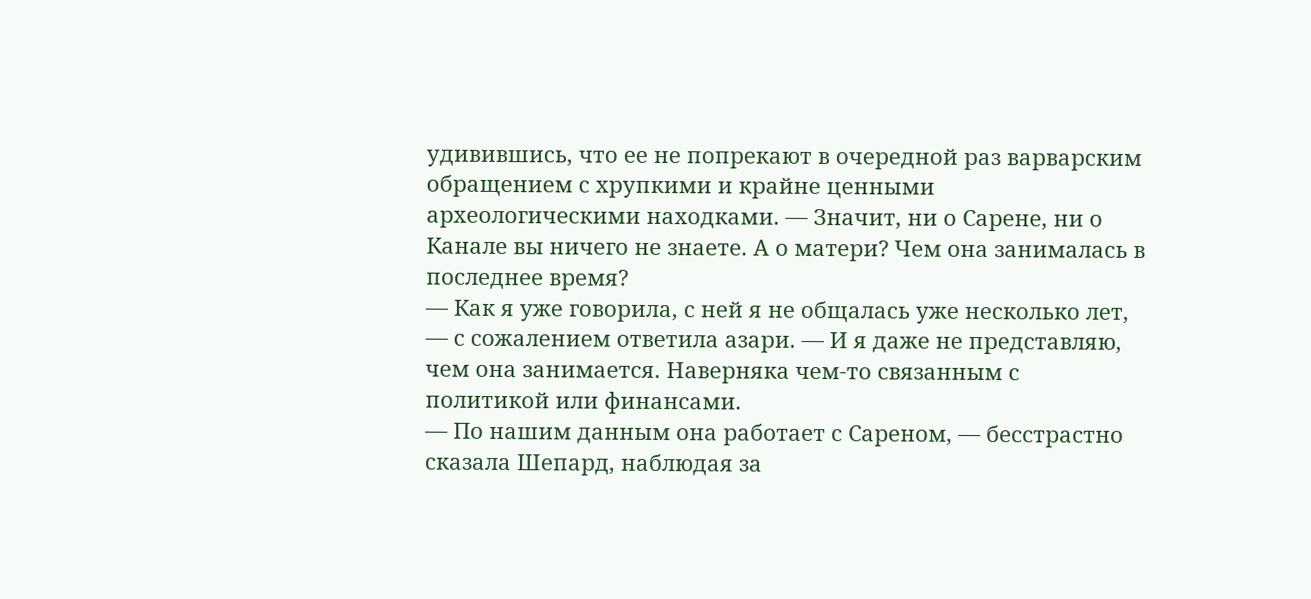удивившись, что ее не попрекают в очередной раз варварским обращением с хрупкими и крайне ценными археологическими находками. — Значит, ни о Сарене, ни о Канале вы ничего не знаете. А о матери? Чем она занималась в последнее время?
— Как я уже говорила, с ней я не общалась уже несколько лет, — с сожалением ответила азари. — И я даже не представляю, чем она занимается. Наверняка чем-то связанным с политикой или финансами.
— По нашим данным она работает с Сареном, — бесстрастно сказала Шепард, наблюдая за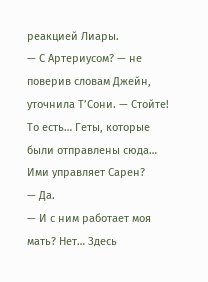реакцией Лиары.
— С Артериусом? — не поверив словам Джейн, уточнила Т’Сони. — Стойте! То есть… Геты, которые были отправлены сюда… Ими управляет Сарен?
— Да.
— И с ним работает моя мать? Нет… Здесь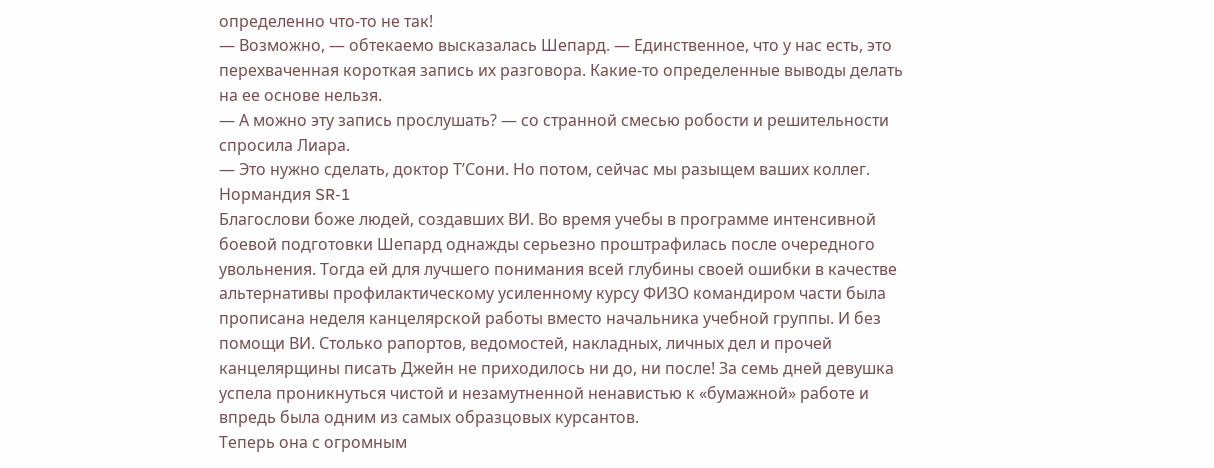определенно что-то не так!
— Возможно, — обтекаемо высказалась Шепард. — Единственное, что у нас есть, это перехваченная короткая запись их разговора. Какие-то определенные выводы делать на ее основе нельзя.
— А можно эту запись прослушать? — со странной смесью робости и решительности спросила Лиара.
— Это нужно сделать, доктор Т’Сони. Но потом, сейчас мы разыщем ваших коллег.
Нормандия SR-1
Благослови боже людей, создавших ВИ. Во время учебы в программе интенсивной боевой подготовки Шепард однажды серьезно проштрафилась после очередного увольнения. Тогда ей для лучшего понимания всей глубины своей ошибки в качестве альтернативы профилактическому усиленному курсу ФИЗО командиром части была прописана неделя канцелярской работы вместо начальника учебной группы. И без помощи ВИ. Столько рапортов, ведомостей, накладных, личных дел и прочей канцелярщины писать Джейн не приходилось ни до, ни после! За семь дней девушка успела проникнуться чистой и незамутненной ненавистью к «бумажной» работе и впредь была одним из самых образцовых курсантов.
Теперь она с огромным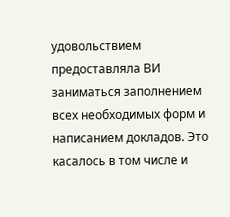удовольствием предоставляла ВИ заниматься заполнением всех необходимых форм и написанием докладов. Это касалось в том числе и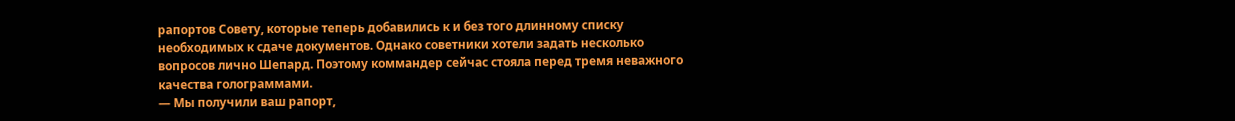рапортов Совету, которые теперь добавились к и без того длинному списку необходимых к сдаче документов. Однако советники хотели задать несколько вопросов лично Шепард. Поэтому коммандер сейчас стояла перед тремя неважного качества голограммами.
— Мы получили ваш рапорт,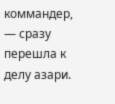коммандер, — сразу перешла к делу азари.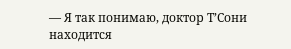— Я так понимаю, доктор Т’Сони находится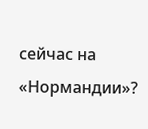сейчас на «Нормандии»?